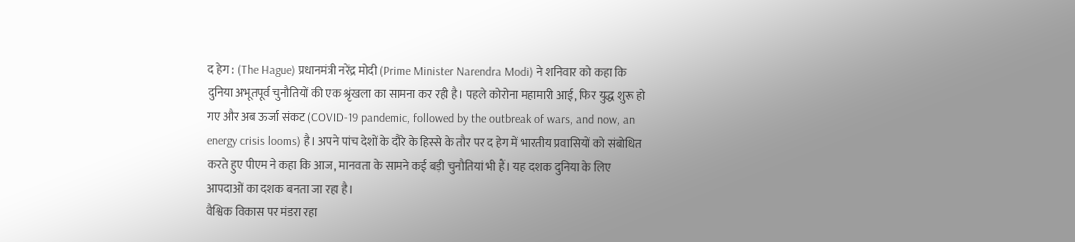द हेग : (The Hague) प्रधानमंत्री नरेंद्र मोदी (Prime Minister Narendra Modi) ने शनिवार को कहा कि दुनिया अभूतपूर्व चुनौतियों की एक श्रृंखला का सामना कर रही है। पहले कोरोना महामारी आई, फिर युद्ध शुरू हो गए और अब ऊर्जा संकट (COVID-19 pandemic, followed by the outbreak of wars, and now, an energy crisis looms) है। अपने पांच देशों के दौरे के हिस्से के तौर पर द हेग में भारतीय प्रवासियों को संबोधित करते हुए पीएम ने कहा कि आज, मानवता के सामने कई बड़ी चुनौतियां भी हैं। यह दशक दुनिया के लिए आपदाओं का दशक बनता जा रहा है।
वैश्विक विकास पर मंडरा रहा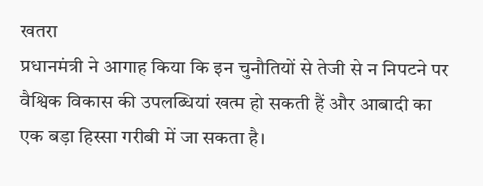खतरा
प्रधानमंत्री ने आगाह किया कि इन चुनौतियों से तेजी से न निपटने पर वैश्विक विकास की उपलब्धियां खत्म हो सकती हैं और आबादी का एक बड़ा हिस्सा गरीबी में जा सकता है।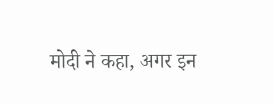मोदी ने कहा, अगर इन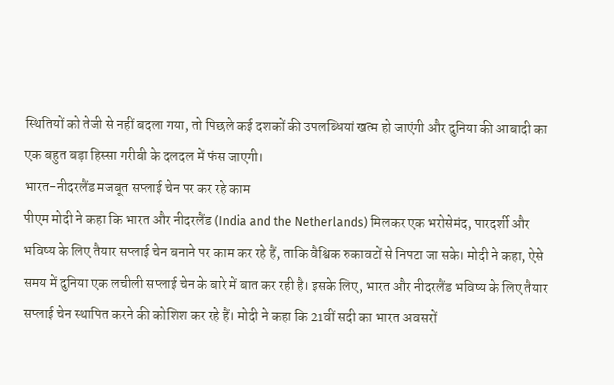स्थितियों को तेजी से नहीं बदला गया, तो पिछले कई दशकों की उपलब्धियां खत्म हो जाएंगी और दुनिया की आबादी का एक बहुत बड़ा हिस्सा गरीबी के दलदल में फंस जाएगी।
भारत-नीदरलैंड मजबूत सप्लाई चेन पर कर रहे काम
पीएम मोदी ने कहा कि भारत और नीदरलैंड (India and the Netherlands) मिलकर एक भरोसेमंद, पारदर्शी और भविष्य के लिए तैयार सप्लाई चेन बनाने पर काम कर रहे हैं, ताकि वैश्विक रुकावटों से निपटा जा सके। मोदी ने कहा, ऐसे समय में दुनिया एक लचीली सप्लाई चेन के बारे में बात कर रही है। इसके लिए, भारत और नीदरलैंड भविष्य के लिए तैयार सप्लाई चेन स्थापित करने की कोशिश कर रहे हैं। मोदी ने कहा कि 21वीं सदी का भारत अवसरों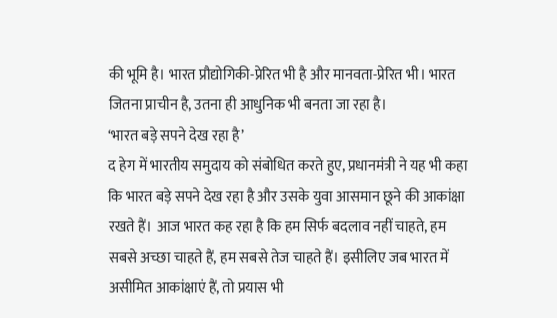की भूमि है। भारत प्रौद्योगिकी-प्रेरित भी है और मानवता-प्रेरित भी। भारत जितना प्राचीन है, उतना ही आधुनिक भी बनता जा रहा है।
‘भारत बड़े सपने देख रहा है’
द हेग में भारतीय समुदाय को संबोधित करते हुए, प्रधानमंत्री ने यह भी कहा कि भारत बड़े सपने देख रहा है और उसके युवा आसमान छूने की आकांक्षा रखते हैं। आज भारत कह रहा है कि हम सिर्फ बदलाव नहीं चाहते, हम सबसे अच्छा चाहते हैं, हम सबसे तेज चाहते हैं। इसीलिए जब भारत में असीमित आकांक्षाएं हैं, तो प्रयास भी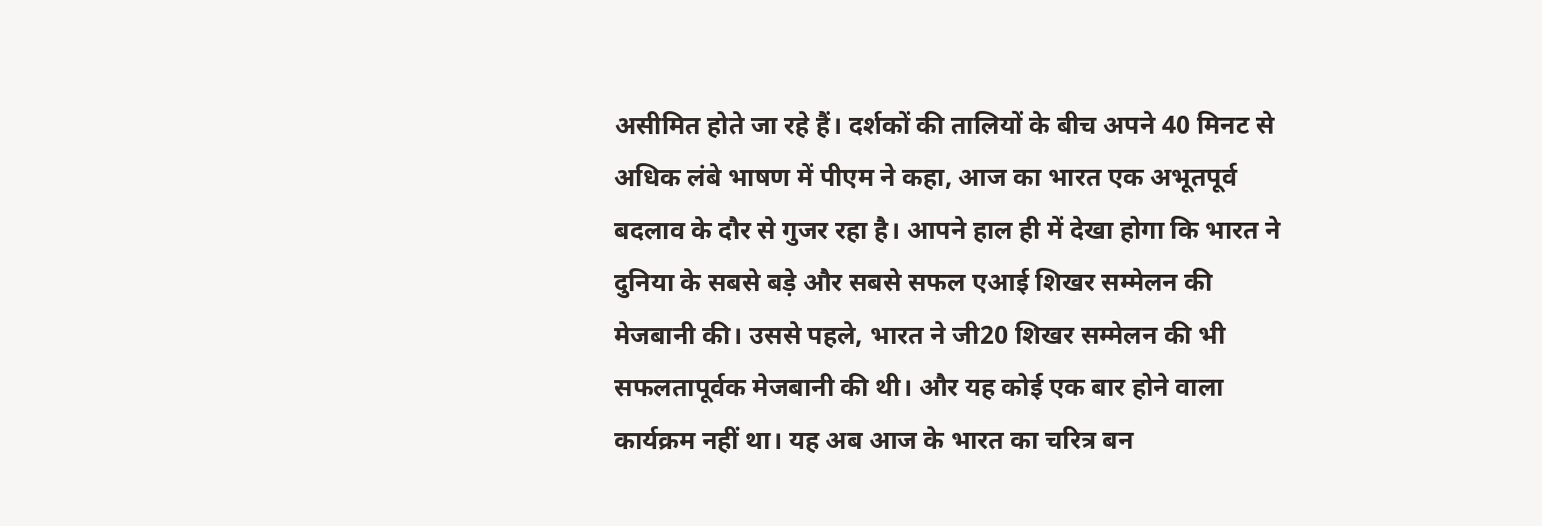असीमित होते जा रहे हैं। दर्शकों की तालियों के बीच अपने 40 मिनट से अधिक लंबे भाषण में पीएम ने कहा, आज का भारत एक अभूतपूर्व बदलाव के दौर से गुजर रहा है। आपने हाल ही में देखा होगा कि भारत ने दुनिया के सबसे बड़े और सबसे सफल एआई शिखर सम्मेलन की मेजबानी की। उससे पहले, भारत ने जी20 शिखर सम्मेलन की भी सफलतापूर्वक मेजबानी की थी। और यह कोई एक बार होने वाला कार्यक्रम नहीं था। यह अब आज के भारत का चरित्र बन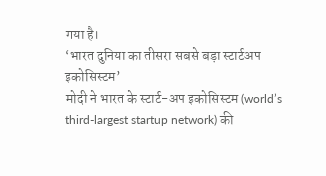गया है।
‘भारत दुनिया का तीसरा सबसे बड़ा स्टार्टअप इकोसिस्टम’
मोदी ने भारत के स्टार्ट-अप इकोसिस्टम (world’s third-largest startup network) की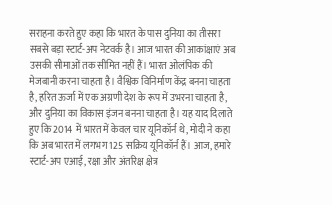सराहना करते हुए कहा कि भारत के पास दुनिया का तीसरा सबसे बड़ा स्टार्ट-अप नेटवर्क है। आज भारत की आकांक्षाएं अब उसकी सीमाओं तक सीमित नहीं हैं। भारत ओलंपिक की मेजबानी करना चाहता है। वैश्विक विनिर्माण केंद्र बनना चाहता है, हरित ऊर्जा में एक अग्रणी देश के रूप में उभरना चाहता है, और दुनिया का विकास इंजन बनना चाहता है। यह याद दिलाते हुए कि 2014 में भारत में केवल चार यूनिकॉर्न थे, मोदी ने कहा कि अब भारत में लगभग 125 सक्रिय यूनिकॉर्न हैं। आज, हमारे स्टार्ट-अप एआई, रक्षा और अंतरिक्ष क्षेत्र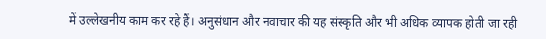में उल्लेखनीय काम कर रहे हैं। अनुसंधान और नवाचार की यह संस्कृति और भी अधिक व्यापक होती जा रही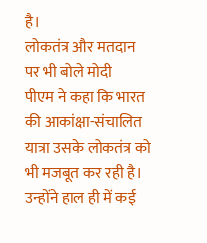है।
लोकतंत्र और मतदान पर भी बोले मोदी
पीएम ने कहा कि भारत की आकांक्षा-संचालित यात्रा उसके लोकतंत्र को भी मजबूत कर रही है। उन्होंने हाल ही में कई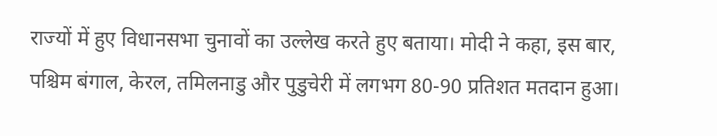राज्यों में हुए विधानसभा चुनावों का उल्लेख करते हुए बताया। मोदी ने कहा, इस बार, पश्चिम बंगाल, केरल, तमिलनाडु और पुडुचेरी में लगभग 80-90 प्रतिशत मतदान हुआ।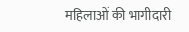महिलाओं की भागीदारी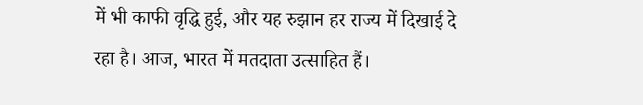में भी काफी वृद्धि हुई, और यह रुझान हर राज्य में दिखाई दे रहा है। आज, भारत में मतदाता उत्साहित हैं।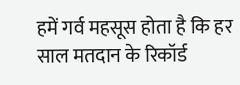हमें गर्व महसूस होता है कि हर साल मतदान के रिकॉर्ड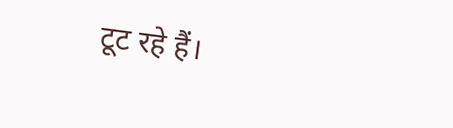टूट रहे हैं।